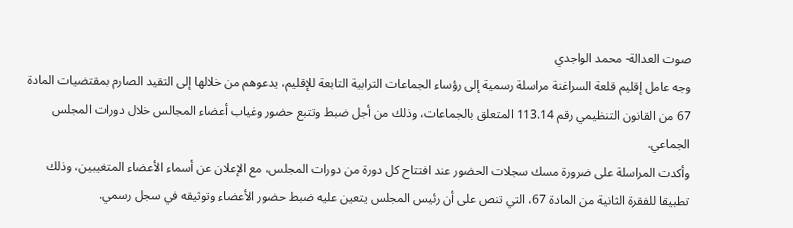صوت العدالة- محمد الواجدي
وجه عامل إقليم قلعة السراغنة مراسلة رسمية إلى رؤساء الجماعات الترابية التابعة للإقليم، يدعوهم من خلالها إلى التقيد الصارم بمقتضيات المادة 67 من القانون التنظيمي رقم 113.14 المتعلق بالجماعات، وذلك من أجل ضبط وتتبع حضور وغياب أعضاء المجالس خلال دورات المجلس الجماعي.
وأكدت المراسلة على ضرورة مسك سجلات الحضور عند افتتاح كل دورة من دورات المجلس، مع الإعلان عن أسماء الأعضاء المتغيبين، وذلك تطبيقا للفقرة الثانية من المادة 67، التي تنص على أن رئيس المجلس يتعين عليه ضبط حضور الأعضاء وتوثيقه في سجل رسمي.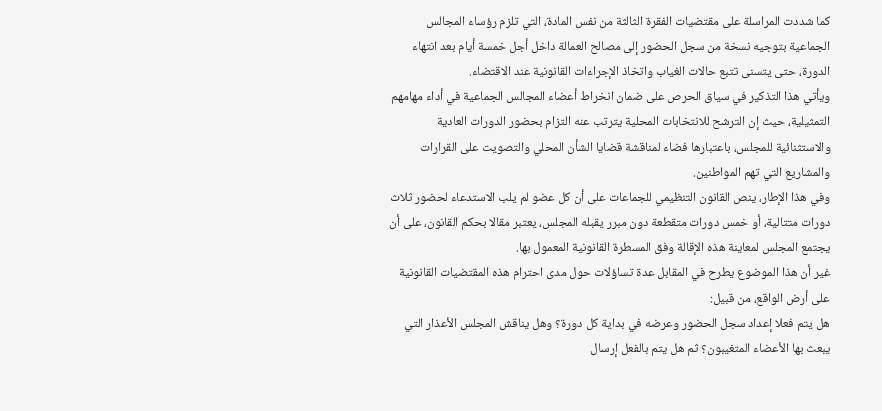كما شددت المراسلة على مقتضيات الفقرة الثالثة من نفس المادة، التي تلزم رؤساء المجالس الجماعية بتوجيه نسخة من سجل الحضور إلى مصالح العمالة داخل أجل خمسة أيام بعد انتهاء الدورة، حتى يتسنى تتبع حالات الغياب واتخاذ الإجراءات القانونية عند الاقتضاء.
ويأتي هذا التذكير في سياق الحرص على ضمان انخراط أعضاء المجالس الجماعية في أداء مهامهم التمثيلية، حيث إن الترشح للانتخابات المحلية يترتب عنه التزام بحضور الدورات العادية والاستثنائية للمجلس، باعتبارها فضاء لمناقشة قضايا الشأن المحلي والتصويت على القرارات والمشاريع التي تهم المواطنين.
وفي هذا الإطار، ينص القانون التنظيمي للجماعات على أن كل عضو لم يلب الاستدعاء لحضور ثلاث دورات متتالية، أو خمس دورات متقطعة دون مبرر يقبله المجلس، يعتبر مقالا بحكم القانون، على أن يجتمع المجلس لمعاينة هذه الإقالة وفق المسطرة القانونية المعمول بها.
غير أن هذا الموضوع يطرح في المقابل عدة تساؤلات حول مدى احترام هذه المقتضيات القانونية على أرض الواقع، من قبيل:
هل يتم فعلا إعداد سجل الحضور وعرضه في بداية كل دورة؟ وهل يناقش المجلس الأعذار التي يبعث بها الأعضاء المتغيبون؟ ثم هل يتم بالفعل إرسال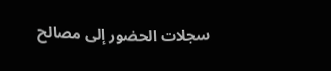سجلات الحضور إلى مصالح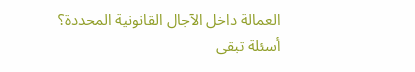العمالة داخل الآجال القانونية المحددة؟
أسئلة تبقى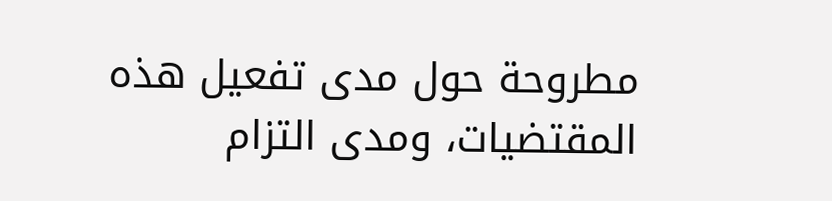مطروحة حول مدى تفعيل هذه المقتضيات، ومدى التزام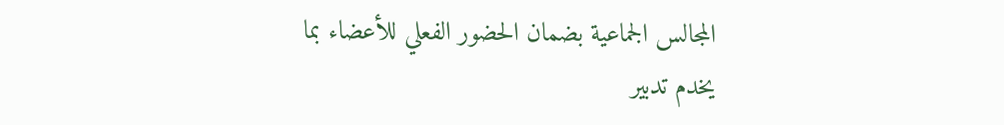المجالس الجماعية بضمان الحضور الفعلي للأعضاء بما يخدم تدبير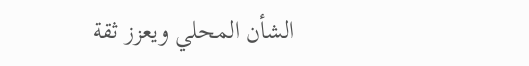الشأن المحلي ويعزز ثقة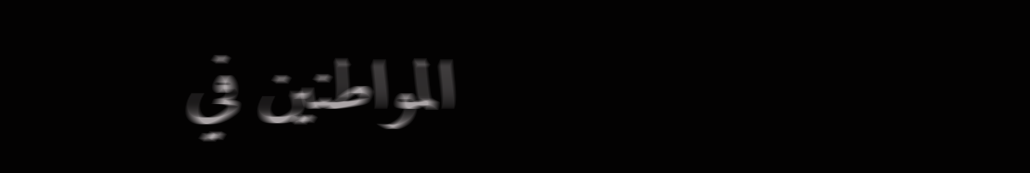المواطنين في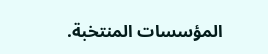المؤسسات المنتخبة.